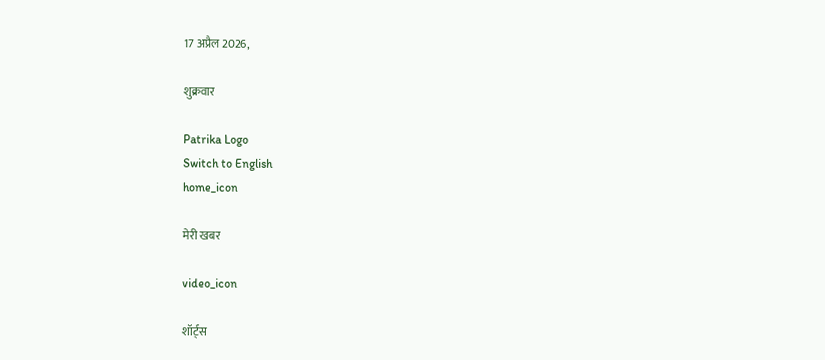17 अप्रैल 2026,

शुक्रवार

Patrika Logo
Switch to English
home_icon

मेरी खबर

video_icon

शॉर्ट्स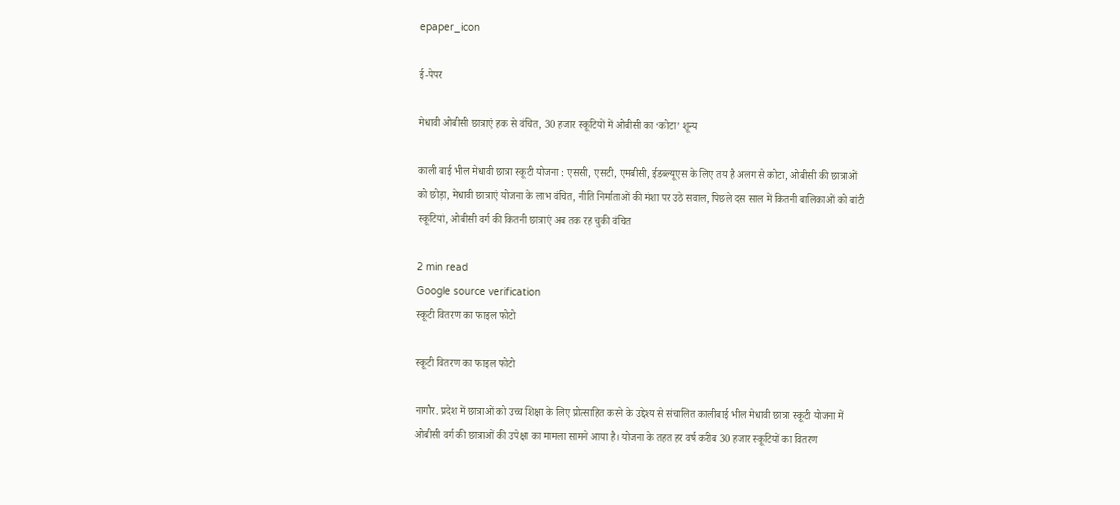epaper_icon

ई-पेपर

मेधावी ओबीसी छात्राएं हक से वंचित, 30 हजार स्कूटियों में ओबीसी का ‘कोटा’ शून्य

काली बाई भील मेधावी छात्रा स्कूटी योजना : एससी, एसटी, एमबीसी, ईडब्ल्यूएस के लिए तय है अलग से कोटा, ओबीसी की छात्राओं को छोड़ा, मेधावी छात्राएं योजना के लाभ वंचित, नीति निर्माताओं की मंशा पर उठे सवाल, पिछले दस साल में कितनी बालिकाओं को बांटी स्कूटियां, ओबीसी वर्ग की कितनी छात्राएं अब तक रह चुकी वंचित

2 min read
Google source verification
स्कूटी वितरण का फाइल फोटो

स्कूटी वितरण का फाइल फोटो

नागौर. प्रदेश में छात्राओं को उच्च शिक्षा के लिए प्रोत्साहित करने के उद्देश्य से संचालित कालीबाई भील मेधावी छात्रा स्कूटी योजना में ओबीसी वर्ग की छात्राओं की उपेक्षा का मामला सामने आया है। योजना के तहत हर वर्ष करीब 30 हजार स्कूटियों का वितरण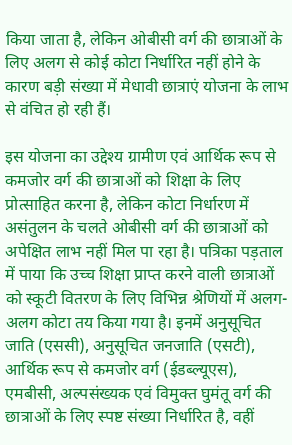किया जाता है, लेकिन ओबीसी वर्ग की छात्राओं के लिए अलग से कोई कोटा निर्धारित नहीं होने के कारण बड़ी संख्या में मेधावी छात्राएं योजना के लाभ से वंचित हो रही हैं।

इस योजना का उद्देश्य ग्रामीण एवं आर्थिक रूप से कमजोर वर्ग की छात्राओं को शिक्षा के लिए प्रोत्साहित करना है, लेकिन कोटा निर्धारण में असंतुलन के चलते ओबीसी वर्ग की छात्राओं को अपेक्षित लाभ नहीं मिल पा रहा है। पत्रिका पड़ताल में पाया कि उच्च शिक्षा प्राप्त करने वाली छात्राओं को स्कूटी वितरण के लिए विभिन्न श्रेणियों में अलग-अलग कोटा तय किया गया है। इनमें अनुसूचित जाति (एससी), अनुसूचित जनजाति (एसटी), आर्थिक रूप से कमजोर वर्ग (ईडब्ल्यूएस), एमबीसी, अल्पसंख्यक एवं विमुक्त घुमंतू वर्ग की छात्राओं के लिए स्पष्ट संख्या निर्धारित है, वहीं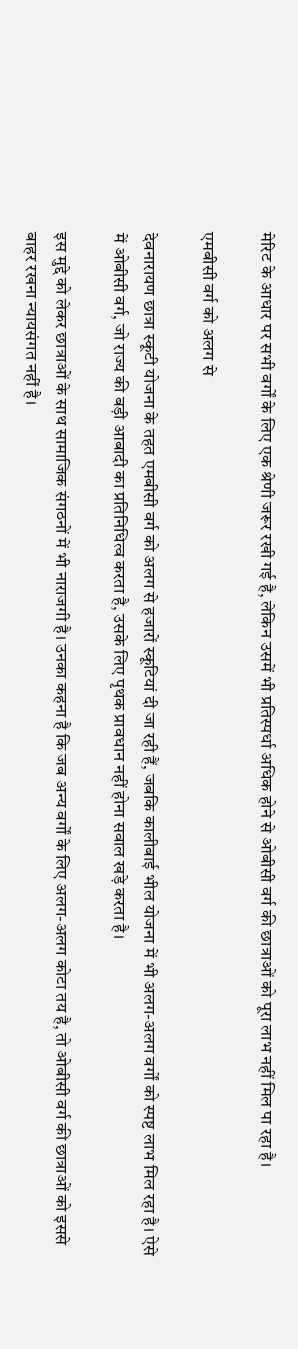मेरिट के आधार पर सभी वर्गों के लिए एक श्रेणी जरूर रखी गई है, लेकिन उसमें भी प्रतिस्पर्धा अधिक होने से ओबीसी वर्ग की छात्राओं को पूरा लाभ नहीं मिल पा रहा है।

एमबीसी वर्ग को अलग से

देवनारायण छात्रा स्कूटी योजना के तहत एमबीसी वर्ग को अलग से हजारों स्कूटियां दी जा रही हैं, जबकि कालीबाई भील योजना में भी अलग-अलग वर्गों को स्पष्ट लाभ मिल रहा है। ऐसे में ओबीसी वर्ग, जो राज्य की बड़ी आबादी का प्रतिनिधित्व करता है, उसके लिए पृथक प्रावधान नहीं होना सवाल खड़े करता है।

इस मुद्दे को लेकर छात्राओं के साथ सामाजिक संगठनों में भी नाराजगी है। उनका कहना है कि जब अन्य वर्गों के लिए अलग-अलग कोटा तय है, तो ओबीसी वर्ग की छात्राओं को इससे बाहर रखना न्यायसंगत नहीं है।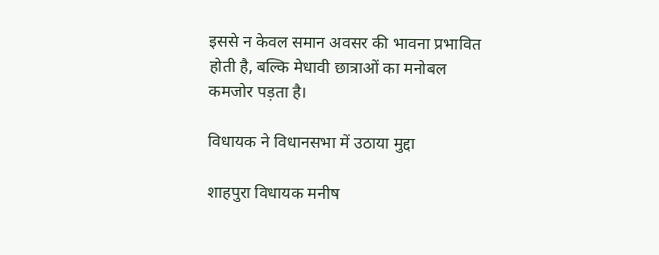इससे न केवल समान अवसर की भावना प्रभावित होती है, बल्कि मेधावी छात्राओं का मनोबल कमजोर पड़ता है।

विधायक ने विधानसभा में उठाया मुद्दा

शाहपुरा विधायक मनीष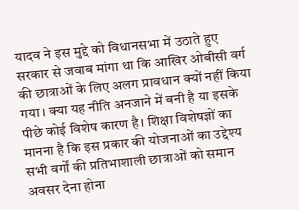यादव ने इस मुद्दे को विधानसभा में उठाते हुए सरकार से जवाब मांगा था कि आखिर ओबीसी वर्ग की छात्राओं के लिए अलग प्रावधान क्यों नहीं किया गया। क्या यह नीति अनजाने में बनी है या इसके पीछे कोई विशेष कारण है। शिक्षा विशेषज्ञों का मानना है कि इस प्रकार की योजनाओं का उद्देश्य सभी वर्गों की प्रतिभाशाली छात्राओं को समान अवसर देना होना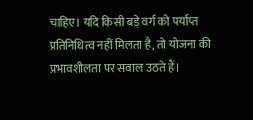चाहिए। यदि किसी बड़े वर्ग को पर्याप्त प्रतिनिधित्व नहीं मिलता है, तो योजना की प्रभावशीलता पर सवाल उठते हैं।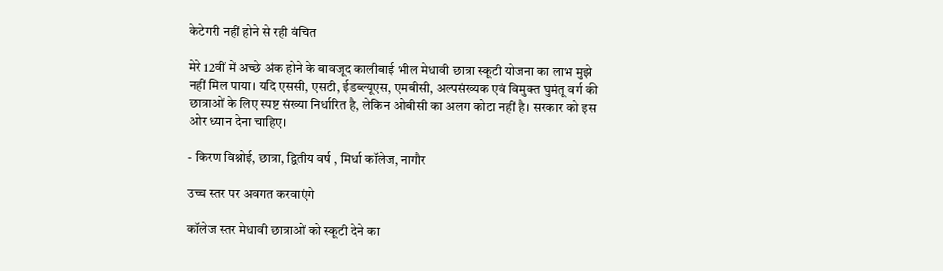केटेगरी नहीं होने से रही वंचित

मेरे 12वीं में अच्छे अंक होने के बावजूद कालीबाई भील मेधावी छात्रा स्कूटी योजना का लाभ मुझे नहीं मिल पाया। यदि एससी, एसटी, ईडब्ल्यूएस, एमबीसी, अल्पसंख्यक एवं विमुक्त घुमंतू वर्ग की छात्राओं के लिए स्पष्ट संख्या निर्धारित है, लेकिन ओबीसी का अलग कोटा नहीं है। सरकार को इस ओर ध्यान देना चाहिए।

- किरण विश्नोई, छात्रा, द्वितीय वर्ष , मिर्धा कॉलेज, नागौर

उच्च स्तर पर अवगत करवाएंगे

कॉलेज स्तर मेधावी छात्राओं को स्कूटी देने का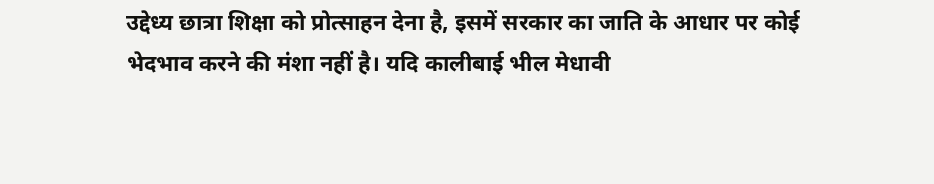उद्देध्य छात्रा शिक्षा को प्रोत्साहन देना है, इसमें सरकार का जाति के आधार पर कोई भेदभाव करने की मंशा नहीं है। यदि कालीबाई भील मेधावी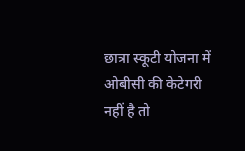छात्रा स्कूटी योजना में ओबीसी की केटेगरी नहीं है तो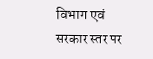विभाग एवं सरकार स्तर पर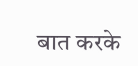बात करके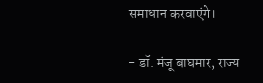समाधान करवाएंगे।

- डॉ. मंजू बाघमार, राज्य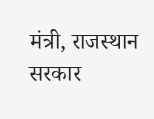मंत्री, राजस्थान सरकार